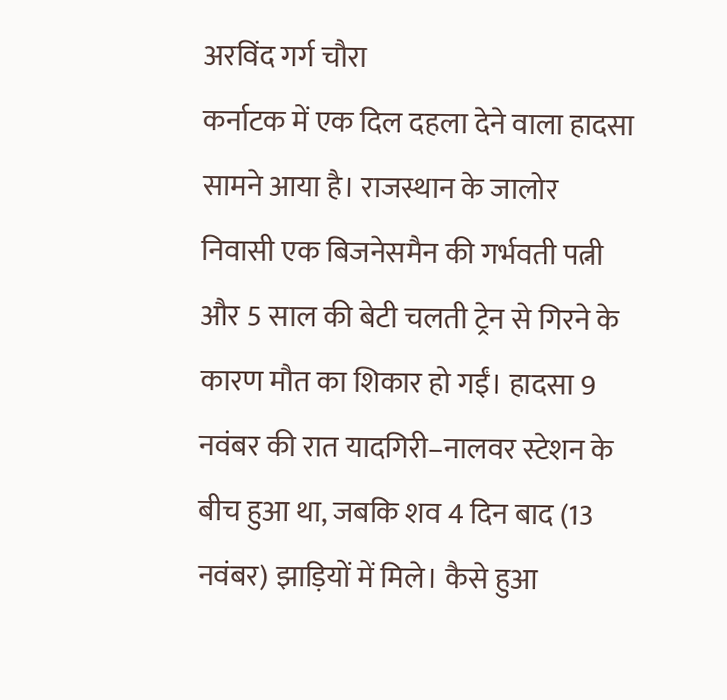अरविंद गर्ग चौरा
कर्नाटक में एक दिल दहला देने वाला हादसा सामने आया है। राजस्थान के जालोर निवासी एक बिजनेसमैन की गर्भवती पत्नी और 5 साल की बेटी चलती ट्रेन से गिरने के कारण मौत का शिकार हो गईं। हादसा 9 नवंबर की रात यादगिरी–नालवर स्टेशन के बीच हुआ था, जबकि शव 4 दिन बाद (13 नवंबर) झाड़ियों में मिले। कैसे हुआ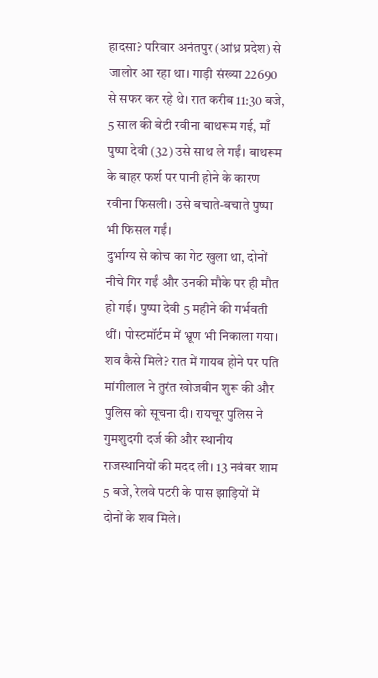हादसा? परिवार अनंतपुर (आंध्र प्रदेश) से जालोर आ रहा था। गाड़ी संख्या 22690 से सफर कर रहे थे। रात करीब 11:30 बजे, 5 साल की बेटी रवीना बाथरूम गई, माँ पुष्पा देवी (32) उसे साथ ले गईं। बाथरूम के बाहर फर्श पर पानी होने के कारण रवीना फिसली। उसे बचाते-बचाते पुष्पा भी फिसल गईं।
दुर्भाग्य से कोच का गेट खुला था, दोनों नीचे गिर गईं और उनकी मौके पर ही मौत हो गई। पुष्पा देवी 5 महीने की गर्भवती थीं। पोस्टमॉर्टम में भ्रूण भी निकाला गया। शव कैसे मिले? रात में गायब होने पर पति मांगीलाल ने तुरंत खोजबीन शुरू की और पुलिस को सूचना दी। रायचूर पुलिस ने गुमशुदगी दर्ज की और स्थानीय राजस्थानियों की मदद ली। 13 नवंबर शाम 5 बजे, रेलवे पटरी के पास झाड़ियों में दोनों के शव मिले।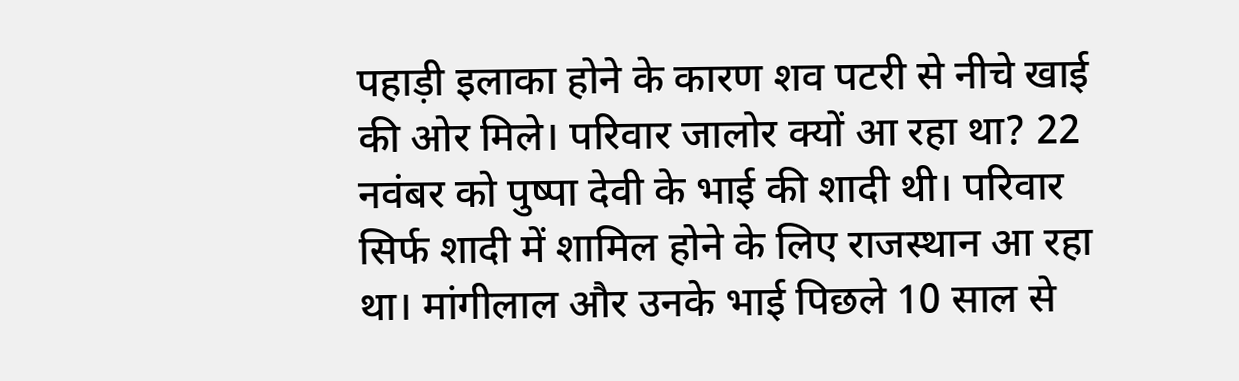पहाड़ी इलाका होने के कारण शव पटरी से नीचे खाई की ओर मिले। परिवार जालोर क्यों आ रहा था? 22 नवंबर को पुष्पा देवी के भाई की शादी थी। परिवार सिर्फ शादी में शामिल होने के लिए राजस्थान आ रहा था। मांगीलाल और उनके भाई पिछले 10 साल से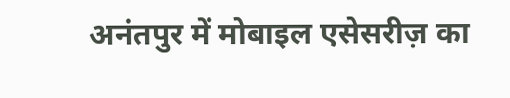अनंतपुर में मोबाइल एसेसरीज़ का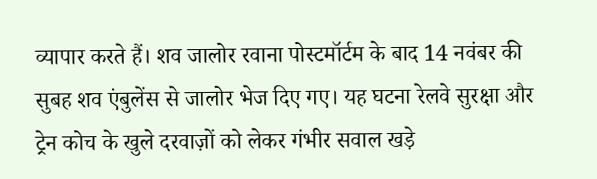व्यापार करते हैं। शव जालोर रवाना पोस्टमॉर्टम के बाद 14 नवंबर की सुबह शव एंबुलेंस से जालोर भेज दिए गए। यह घटना रेलवे सुरक्षा और ट्रेन कोच के खुले दरवाज़ों को लेकर गंभीर सवाल खड़े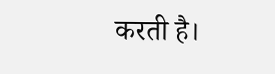करती है।